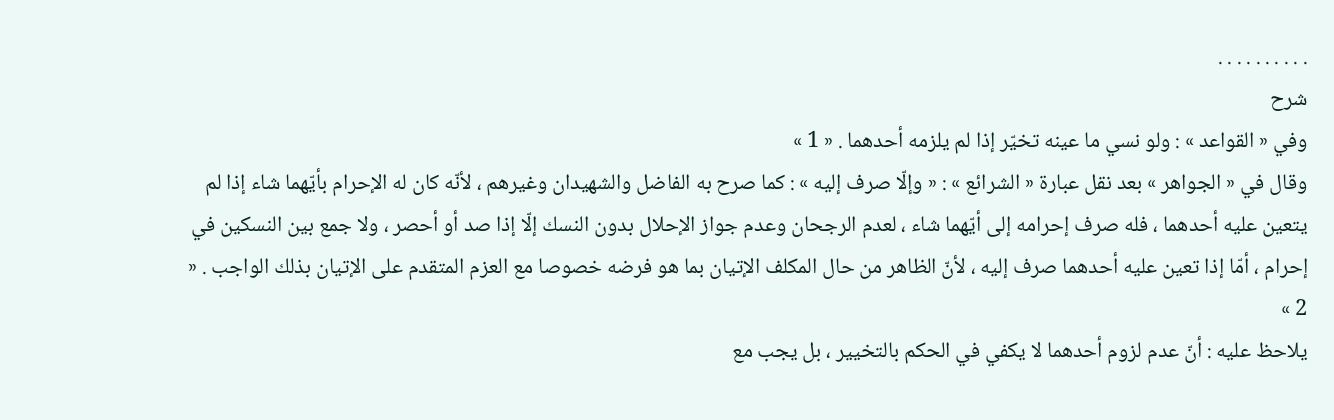. . . . . . . . . .
شرح
وفي « القواعد » : ولو نسي ما عينه تخيّر إذا لم يلزمه أحدهما . « 1 »
وقال في « الجواهر » بعد نقل عبارة « الشرائع » : « وإلّا صرف إليه » : كما صرح به الفاضل والشهيدان وغيرهم ، لأنّه كان له الإحرام بأيّهما شاء إذا لم يتعين عليه أحدهما ، فله صرف إحرامه إلى أيّهما شاء ، لعدم الرجحان وعدم جواز الإحلال بدون النسك إلّا إذا صد أو أحصر ، ولا جمع بين النسكين في إحرام ، أمّا إذا تعين عليه أحدهما صرف إليه ، لأنّ الظاهر من حال المكلف الإتيان بما هو فرضه خصوصا مع العزم المتقدم على الإتيان بذلك الواجب . « 2 »
يلاحظ عليه : أنّ عدم لزوم أحدهما لا يكفي في الحكم بالتخيير ، بل يجب مع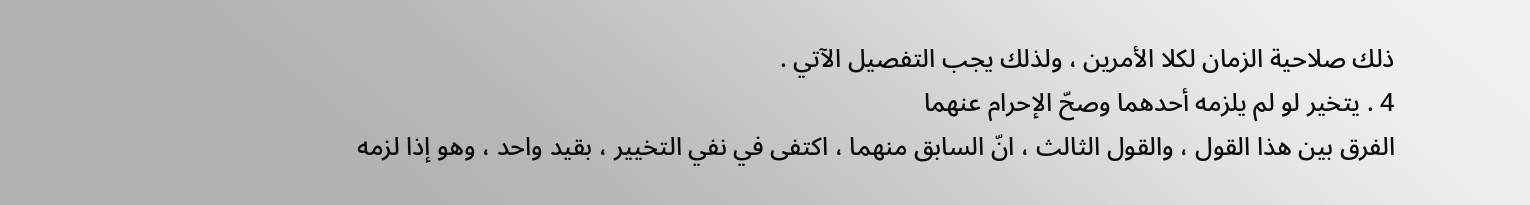ذلك صلاحية الزمان لكلا الأمرين ، ولذلك يجب التفصيل الآتي .
4 . يتخير لو لم يلزمه أحدهما وصحّ الإحرام عنهما
الفرق بين هذا القول ، والقول الثالث ، انّ السابق منهما ، اكتفى في نفي التخيير ، بقيد واحد ، وهو إذا لزمه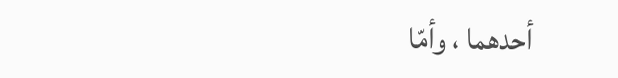أحدهما ، وأمّا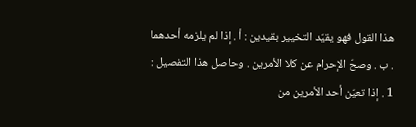هذا القول فهو يقيّد التخيير بقيدين : أ . إذا لم يلزمه أحدهما . ب . وصحّ الإحرام عن كلا الأمرين . وحاصل هذا التفصيل : 1 . إذا تعيّن أحد الأمرين من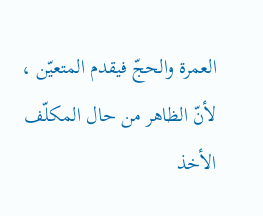العمرة والحجّ فيقدم المتعيّن ، لأنّ الظاهر من حال المكلّف الأخذ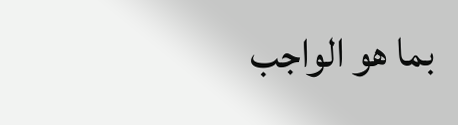بما هو الواجب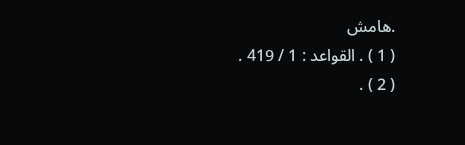.هامش
( 1 ) . القواعد : 1 / 419 .
( 2 ) .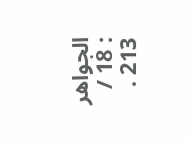الجواهر : 18 / 213 .